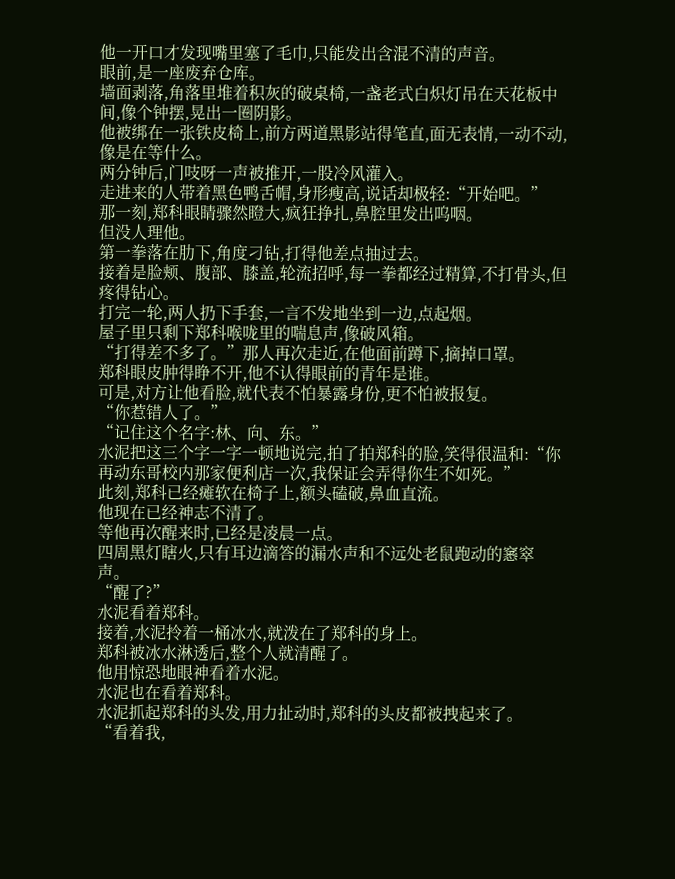他一开口才发现嘴里塞了毛巾,只能发出含混不清的声音。
眼前,是一座废弃仓库。
墙面剥落,角落里堆着积灰的破桌椅,一盏老式白炽灯吊在天花板中间,像个钟摆,晃出一圈阴影。
他被绑在一张铁皮椅上,前方两道黑影站得笔直,面无表情,一动不动,像是在等什么。
两分钟后,门吱呀一声被推开,一股冷风灌入。
走进来的人带着黑色鸭舌帽,身形瘦高,说话却极轻:“开始吧。”
那一刻,郑科眼睛骤然瞪大,疯狂挣扎,鼻腔里发出呜咽。
但没人理他。
第一拳落在肋下,角度刁钻,打得他差点抽过去。
接着是脸颊、腹部、膝盖,轮流招呼,每一拳都经过精算,不打骨头,但疼得钻心。
打完一轮,两人扔下手套,一言不发地坐到一边,点起烟。
屋子里只剩下郑科喉咙里的喘息声,像破风箱。
“打得差不多了。”那人再次走近,在他面前蹲下,摘掉口罩。
郑科眼皮肿得睁不开,他不认得眼前的青年是谁。
可是,对方让他看脸,就代表不怕暴露身份,更不怕被报复。
“你惹错人了。”
“记住这个名字:林、向、东。”
水泥把这三个字一字一顿地说完,拍了拍郑科的脸,笑得很温和:“你再动东哥校内那家便利店一次,我保证会弄得你生不如死。”
此刻,郑科已经瘫软在椅子上,额头磕破,鼻血直流。
他现在已经神志不清了。
等他再次醒来时,已经是凌晨一点。
四周黑灯瞎火,只有耳边滴答的漏水声和不远处老鼠跑动的窸窣声。
“醒了?”
水泥看着郑科。
接着,水泥拎着一桶冰水,就泼在了郑科的身上。
郑科被冰水淋透后,整个人就清醒了。
他用惊恐地眼神看着水泥。
水泥也在看着郑科。
水泥抓起郑科的头发,用力扯动时,郑科的头皮都被拽起来了。
“看着我,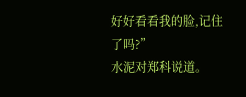好好看看我的脸,记住了吗?”
水泥对郑科说道。